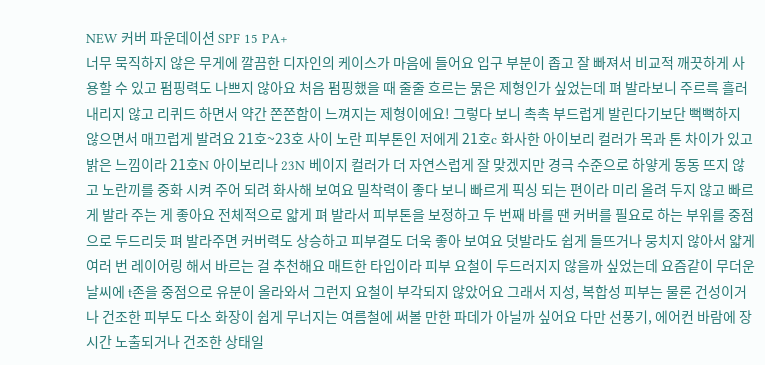NEW 커버 파운데이션 SPF 15 PA+
너무 묵직하지 않은 무게에 깔끔한 디자인의 케이스가 마음에 들어요 입구 부분이 좁고 잘 빠져서 비교적 깨끗하게 사용할 수 있고 펌핑력도 나쁘지 않아요 처음 펌핑했을 때 줄줄 흐르는 묽은 제형인가 싶었는데 펴 발라보니 주르륵 흘러내리지 않고 리퀴드 하면서 약간 쫀쫀함이 느껴지는 제형이에요! 그렇다 보니 촉촉 부드럽게 발린다기보단 뻑뻑하지 않으면서 매끄럽게 발려요 21호~23호 사이 노란 피부톤인 저에게 21호c 화사한 아이보리 컬러가 목과 톤 차이가 있고 밝은 느낌이라 21호N 아이보리나 23N 베이지 컬러가 더 자연스럽게 잘 맞겠지만 경극 수준으로 하얗게 동동 뜨지 않고 노란끼를 중화 시켜 주어 되려 화사해 보여요 밀착력이 좋다 보니 빠르게 픽싱 되는 편이라 미리 올려 두지 않고 빠르게 발라 주는 게 좋아요 전체적으로 얇게 펴 발라서 피부톤을 보정하고 두 번째 바를 땐 커버를 필요로 하는 부위를 중점으로 두드리듯 펴 발라주면 커버력도 상승하고 피부결도 더욱 좋아 보여요 덧발라도 쉽게 들뜨거나 뭉치지 않아서 얇게 여러 번 레이어링 해서 바르는 걸 추천해요 매트한 타입이라 피부 요철이 두드러지지 않을까 싶었는데 요즘같이 무더운 날씨에 t존을 중점으로 유분이 올라와서 그런지 요철이 부각되지 않았어요 그래서 지성, 복합성 피부는 물론 건성이거나 건조한 피부도 다소 화장이 쉽게 무너지는 여름철에 써볼 만한 파데가 아닐까 싶어요 다만 선풍기, 에어컨 바람에 장시간 노출되거나 건조한 상태일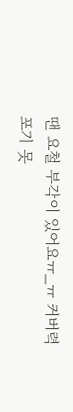땐 요철 부각이 있어요ㅠ_ㅠ 커버력 포기 못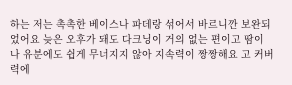하는 저는 촉촉한 베이스나 파데랑 섞어서 바르니깐 보완되었어요 늦은 오후가 돼도 다크닝이 거의 없는 편이고 땀이 나 유분에도 쉽게 무너지지 않아 지속력이 짱짱해요 고 커버력에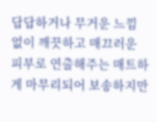답답하거나 무거운 느낌 없이 깨끗하고 매끄러운 피부로 연출해주는 매트하게 마무리되어 보송하지만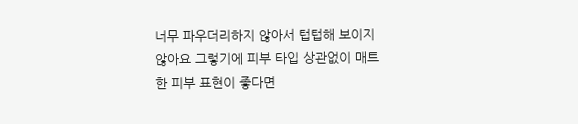너무 파우더리하지 않아서 텁텁해 보이지 않아요 그렇기에 피부 타입 상관없이 매트한 피부 표현이 좋다면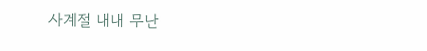사계절 내내 무난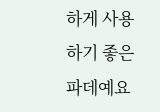하게 사용하기 좋은 파데예요